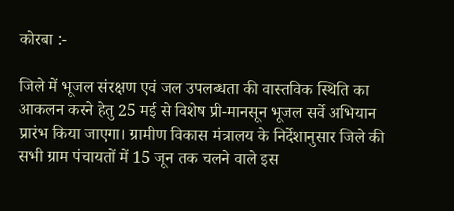कोरबा :-

जिले में भूजल संरक्षण एवं जल उपलब्धता की वास्तविक स्थिति का आकलन करने हेतु 25 मई से विशेष प्री-मानसून भूजल सर्वे अभियान प्रारंभ किया जाएगा। ग्रामीण विकास मंत्रालय के निर्देशानुसार जिले की सभी ग्राम पंचायतों में 15 जून तक चलने वाले इस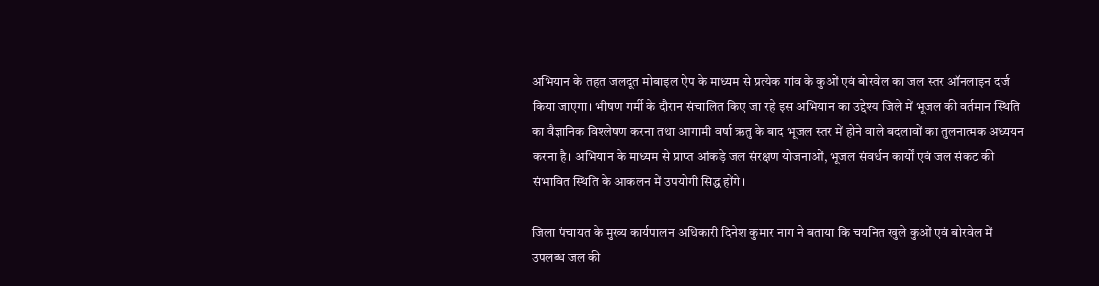अभियान के तहत जलदूत मोबाइल ऐप के माध्यम से प्रत्येक गांव के कुओं एवं बोरवेल का जल स्तर ऑनलाइन दर्ज किया जाएगा। भीषण गर्मी के दौरान संचालित किए जा रहे इस अभियान का उद्देश्य जिले में भूजल की वर्तमान स्थिति का वैज्ञानिक विश्लेषण करना तथा आगामी वर्षा ऋतु के बाद भूजल स्तर में होने वाले बदलावों का तुलनात्मक अध्ययन करना है। अभियान के माध्यम से प्राप्त आंकड़े जल संरक्षण योजनाओं, भूजल संवर्धन कार्यों एवं जल संकट की संभावित स्थिति के आकलन में उपयोगी सिद्ध होंगे।

जिला पंचायत के मुख्य कार्यपालन अधिकारी दिनेश कुमार नाग ने बताया कि चयनित खुले कुओं एवं बोरवेल में उपलब्ध जल की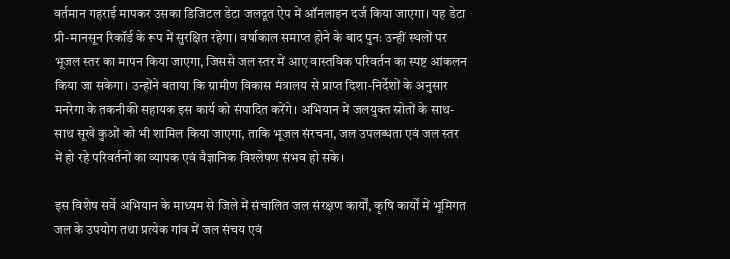वर्तमान गहराई मापकर उसका डिजिटल डेटा जलदूत ऐप में ऑनलाइन दर्ज किया जाएगा। यह डेटा प्री-मानसून रिकॉर्ड के रूप में सुरक्षित रहेगा। वर्षाकाल समाप्त होने के बाद पुनः उन्हीं स्थलों पर भूजल स्तर का मापन किया जाएगा, जिससे जल स्तर में आए वास्तविक परिवर्तन का स्पष्ट आंकलन किया जा सकेगा। उन्होंने बताया कि ग्रामीण विकास मंत्रालय से प्राप्त दिशा-निर्देशों के अनुसार मनरेगा के तकनीकी सहायक इस कार्य को संपादित करेंगे। अभियान में जलयुक्त स्रोतों के साथ-साथ सूखे कुओं को भी शामिल किया जाएगा, ताकि भूजल संरचना, जल उपलब्धता एवं जल स्तर में हो रहे परिवर्तनों का व्यापक एवं वैज्ञानिक विश्लेषण संभव हो सके।

इस विशेष सर्वे अभियान के माध्यम से जिले में संचालित जल संरक्षण कार्यों, कृषि कार्यों में भूमिगत जल के उपयोग तथा प्रत्येक गांव में जल संचय एवं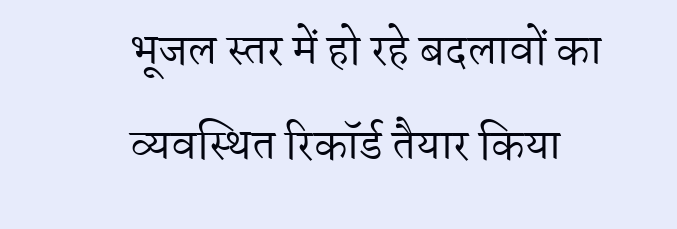भूजल स्तर में हो रहे बदलावों का व्यवस्थित रिकॉर्ड तैयार किया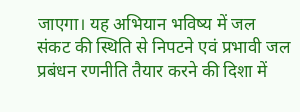जाएगा। यह अभियान भविष्य में जल संकट की स्थिति से निपटने एवं प्रभावी जल प्रबंधन रणनीति तैयार करने की दिशा में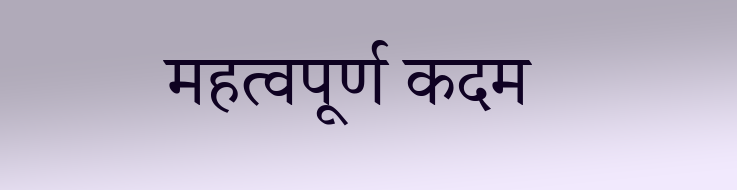महत्वपूर्ण कदम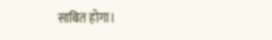साबित होगा।